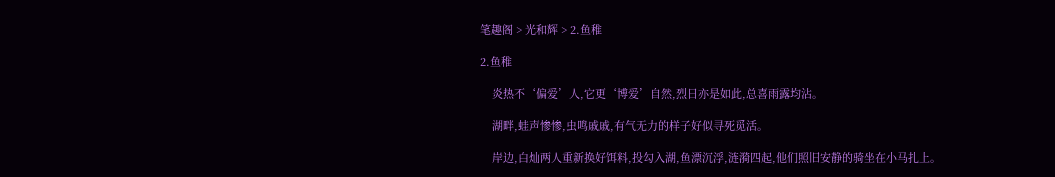笔趣阁 > 光和辉 > 2.鱼稚

2.鱼稚

    炎热不‘偏爱’人,它更‘博爱’自然,烈日亦是如此,总喜雨露均沾。

    湖畔,蛙声惨惨,虫鸣戚戚,有气无力的样子好似寻死觅活。

    岸边,白灿两人重新换好饵料,投勾入湖,鱼漂沉浮,涟漪四起,他们照旧安静的骑坐在小马扎上。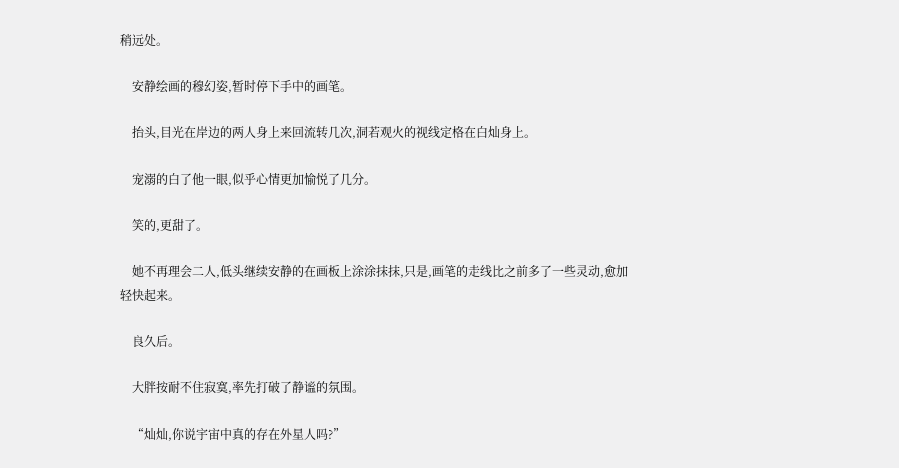稍远处。

    安静绘画的穆幻姿,暂时停下手中的画笔。

    抬头,目光在岸边的两人身上来回流转几次,洞若观火的视线定格在白灿身上。

    宠溺的白了他一眼,似乎心情更加愉悦了几分。

    笑的,更甜了。

    她不再理会二人,低头继续安静的在画板上涂涂抹抹,只是,画笔的走线比之前多了一些灵动,愈加轻快起来。

    良久后。

    大胖按耐不住寂寞,率先打破了静谧的氛围。

    “灿灿,你说宇宙中真的存在外星人吗?”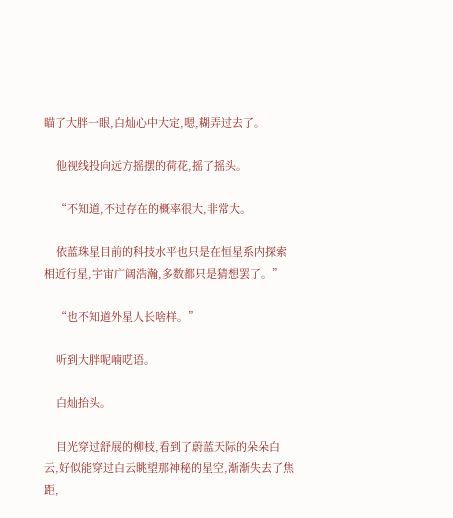瞄了大胖一眼,白灿心中大定,嗯,糊弄过去了。

    他视线投向远方摇摆的荷花,摇了摇头。

    “不知道,不过存在的概率很大,非常大。

    依蓝珠星目前的科技水平也只是在恒星系内探索相近行星,宇宙广阔浩瀚,多数都只是猜想罢了。”

    “也不知道外星人长啥样。”

    听到大胖呢喃呓语。

    白灿抬头。

    目光穿过舒展的柳枝,看到了蔚蓝天际的朵朵白云,好似能穿过白云眺望那神秘的星空,渐渐失去了焦距,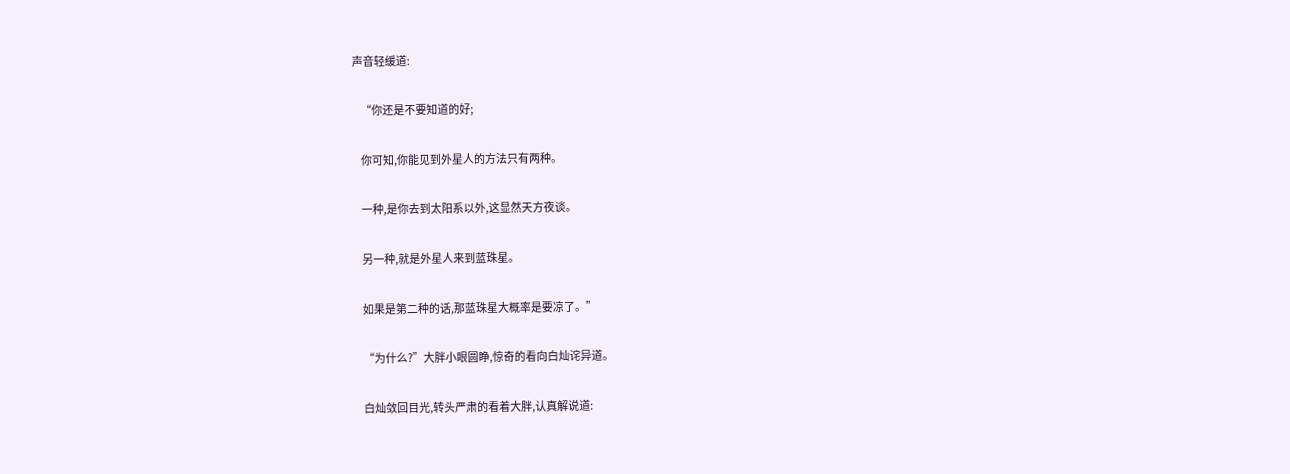声音轻缓道:

    “你还是不要知道的好;

    你可知,你能见到外星人的方法只有两种。

    一种,是你去到太阳系以外,这显然天方夜谈。

    另一种,就是外星人来到蓝珠星。

    如果是第二种的话,那蓝珠星大概率是要凉了。”

    “为什么?”大胖小眼圆睁,惊奇的看向白灿诧异道。

    白灿敛回目光,转头严肃的看着大胖,认真解说道: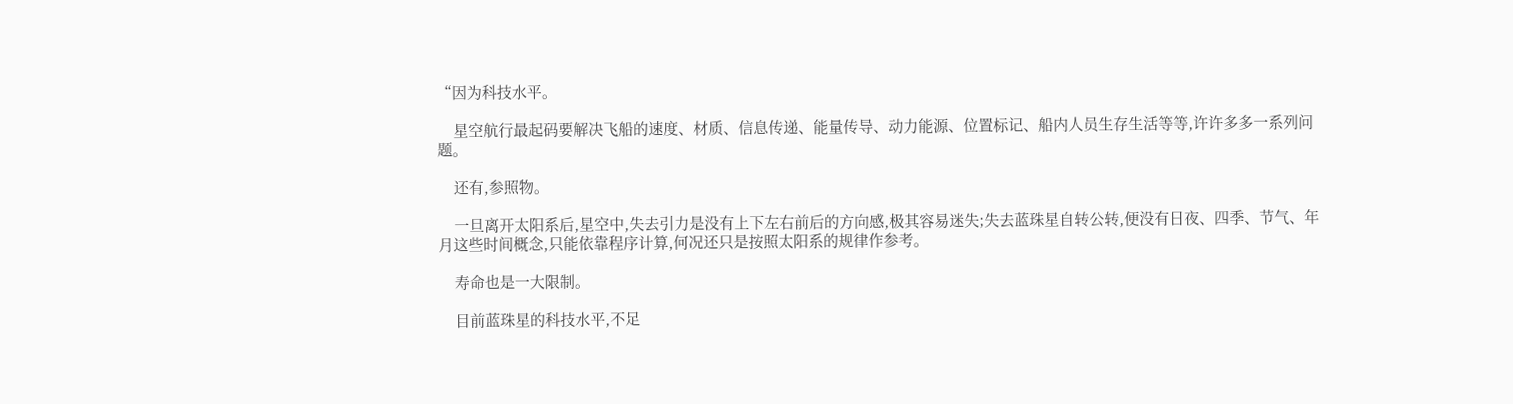“因为科技水平。

    星空航行最起码要解决飞船的速度、材质、信息传递、能量传导、动力能源、位置标记、船内人员生存生活等等,许许多多一系列问题。

    还有,参照物。

    一旦离开太阳系后,星空中,失去引力是没有上下左右前后的方向感,极其容易迷失;失去蓝珠星自转公转,便没有日夜、四季、节气、年月这些时间概念,只能依靠程序计算,何况还只是按照太阳系的规律作参考。

    寿命也是一大限制。

    目前蓝珠星的科技水平,不足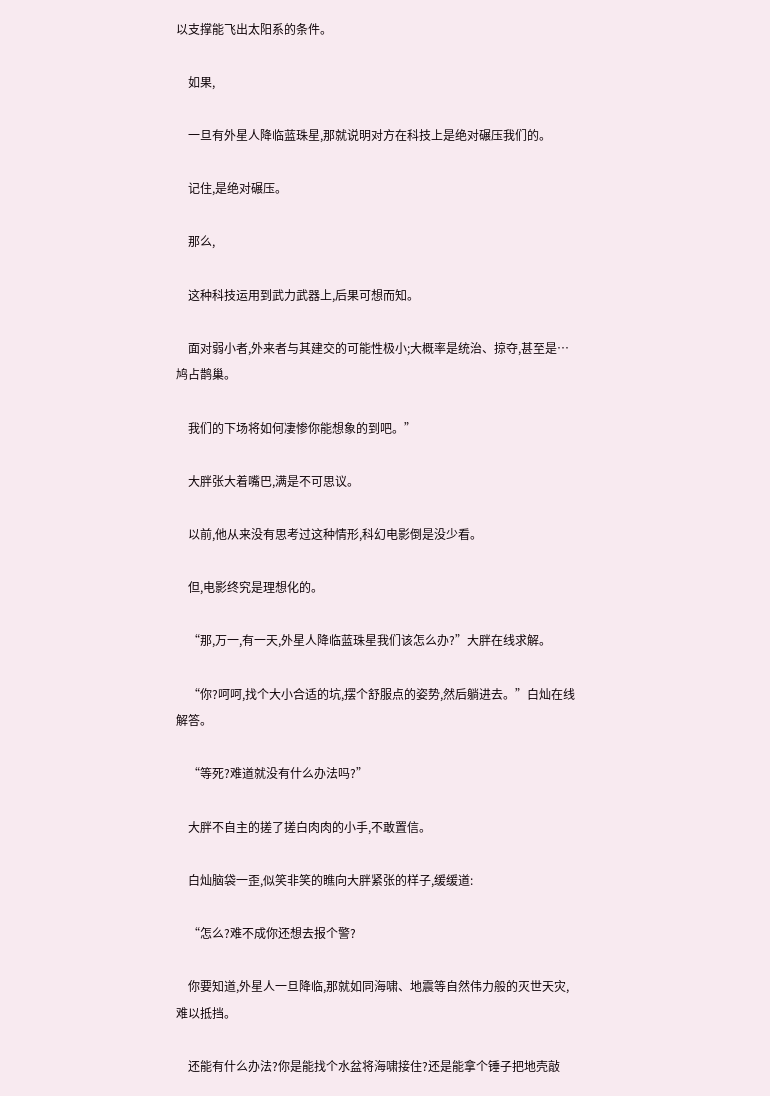以支撑能飞出太阳系的条件。

    如果,

    一旦有外星人降临蓝珠星,那就说明对方在科技上是绝对碾压我们的。

    记住,是绝对碾压。

    那么,

    这种科技运用到武力武器上,后果可想而知。

    面对弱小者,外来者与其建交的可能性极小;大概率是统治、掠夺,甚至是…鸠占鹊巢。

    我们的下场将如何凄惨你能想象的到吧。”

    大胖张大着嘴巴,满是不可思议。

    以前,他从来没有思考过这种情形,科幻电影倒是没少看。

    但,电影终究是理想化的。

    “那,万一,有一天,外星人降临蓝珠星我们该怎么办?”大胖在线求解。

    “你?呵呵,找个大小合适的坑,摆个舒服点的姿势,然后躺进去。”白灿在线解答。

    “等死?难道就没有什么办法吗?”

    大胖不自主的搓了搓白肉肉的小手,不敢置信。

    白灿脑袋一歪,似笑非笑的瞧向大胖紧张的样子,缓缓道:

    “怎么?难不成你还想去报个警?

    你要知道,外星人一旦降临,那就如同海啸、地震等自然伟力般的灭世天灾,难以抵挡。

    还能有什么办法?你是能找个水盆将海啸接住?还是能拿个锤子把地壳敲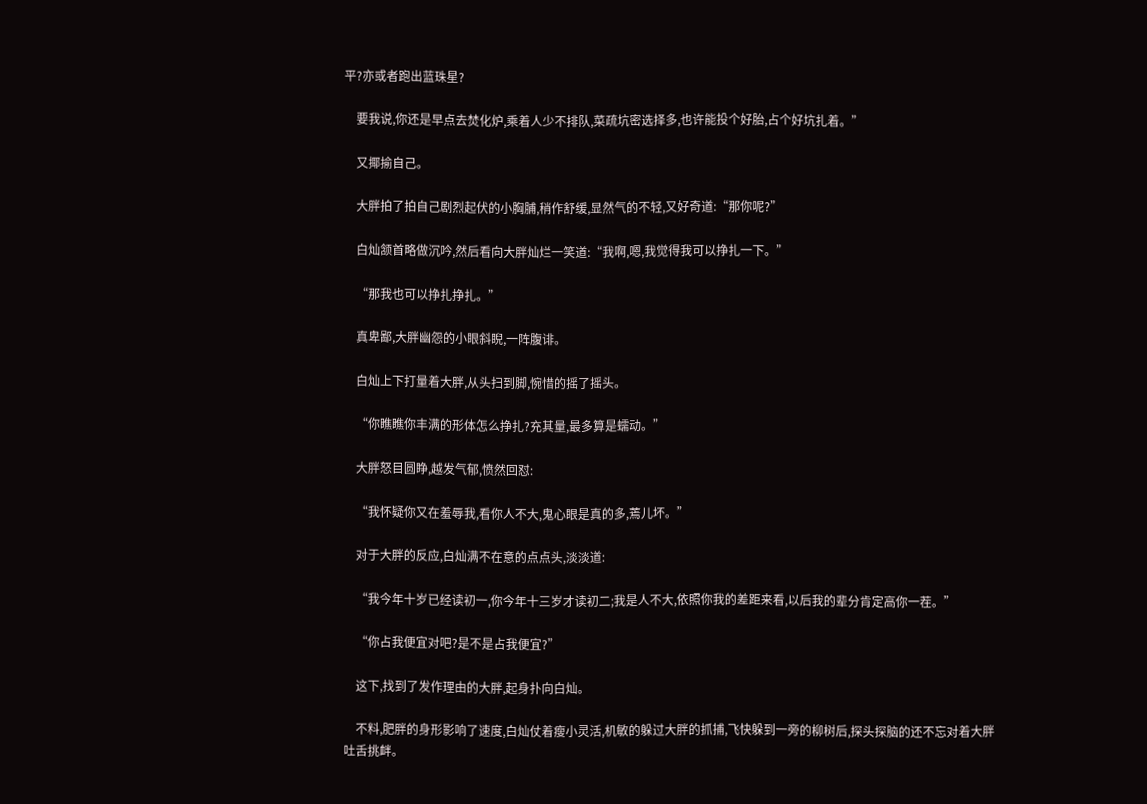平?亦或者跑出蓝珠星?

    要我说,你还是早点去焚化炉,乘着人少不排队,菜疏坑密选择多,也许能投个好胎,占个好坑扎着。”

    又揶揄自己。

    大胖拍了拍自己剧烈起伏的小胸脯,稍作舒缓,显然气的不轻,又好奇道:“那你呢?”

    白灿颔首略做沉吟,然后看向大胖灿烂一笑道:“我啊,嗯,我觉得我可以挣扎一下。”

    “那我也可以挣扎挣扎。”

    真卑鄙,大胖幽怨的小眼斜睨,一阵腹诽。

    白灿上下打量着大胖,从头扫到脚,惋惜的摇了摇头。

    “你瞧瞧你丰满的形体怎么挣扎?充其量,最多算是蠕动。”

    大胖怒目圆睁,越发气郁,愤然回怼:

    “我怀疑你又在羞辱我,看你人不大,鬼心眼是真的多,蔫儿坏。”

    对于大胖的反应,白灿满不在意的点点头,淡淡道:

    “我今年十岁已经读初一,你今年十三岁才读初二;我是人不大,依照你我的差距来看,以后我的辈分肯定高你一茬。”

    “你占我便宜对吧?是不是占我便宜?”

    这下,找到了发作理由的大胖,起身扑向白灿。

    不料,肥胖的身形影响了速度,白灿仗着瘦小灵活,机敏的躲过大胖的抓捕,飞快躲到一旁的柳树后,探头探脑的还不忘对着大胖吐舌挑衅。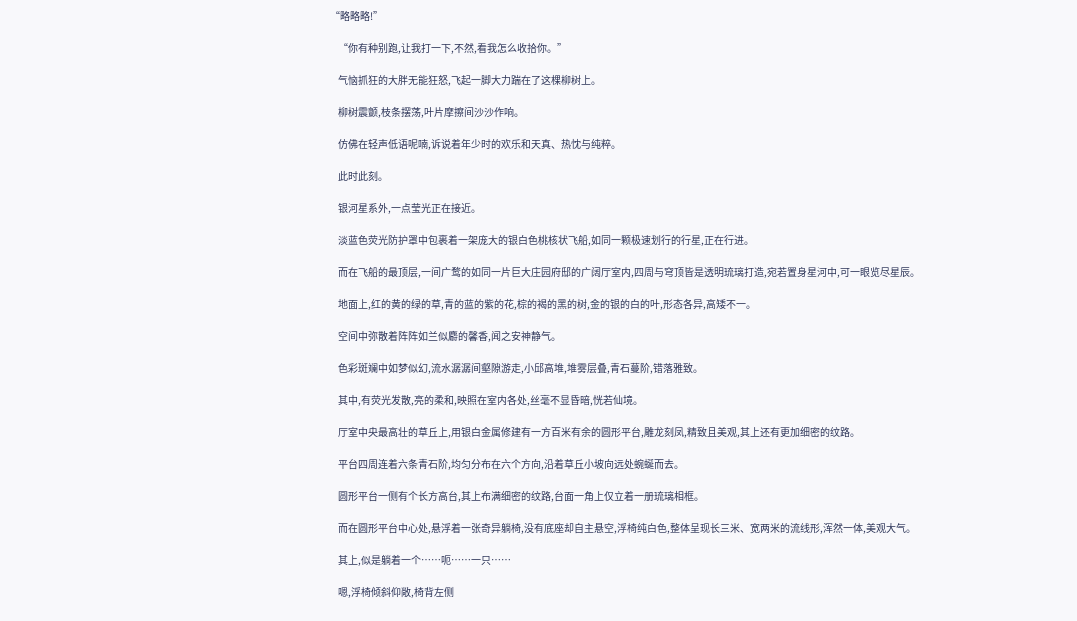“略略略!”

    “你有种别跑,让我打一下,不然,看我怎么收拾你。”

    气恼抓狂的大胖无能狂怒,飞起一脚大力踹在了这棵柳树上。

    柳树震颤,枝条摆荡,叶片摩擦间沙沙作响。

    仿佛在轻声低语呢喃,诉说着年少时的欢乐和天真、热忱与纯粹。

    此时此刻。

    银河星系外,一点莹光正在接近。

    淡蓝色荧光防护罩中包裹着一架庞大的银白色桃核状飞船,如同一颗极速划行的行星,正在行进。

    而在飞船的最顶层,一间广鹜的如同一片巨大庄园府邸的广阔厅室内,四周与穹顶皆是透明琉璃打造,宛若置身星河中,可一眼览尽星辰。

    地面上,红的黄的绿的草,青的蓝的紫的花,棕的褐的黑的树,金的银的白的叶,形态各异,高矮不一。

    空间中弥散着阵阵如兰似麝的馨香,闻之安神静气。

    色彩斑斓中如梦似幻,流水潺潺间壑隙游走,小邱高堆,堆雾层叠,青石蔓阶,错落雅致。

    其中,有荧光发散,亮的柔和,映照在室内各处,丝毫不显昏暗,恍若仙境。

    厅室中央最高壮的草丘上,用银白金属修建有一方百米有余的圆形平台,雕龙刻凤,精致且美观,其上还有更加细密的纹路。

    平台四周连着六条青石阶,均匀分布在六个方向,沿着草丘小坡向远处蜿蜒而去。

    圆形平台一侧有个长方高台,其上布满细密的纹路,台面一角上仅立着一册琉璃相框。

    而在圆形平台中心处,悬浮着一张奇异躺椅,没有底座却自主悬空,浮椅纯白色,整体呈现长三米、宽两米的流线形,浑然一体,美观大气。

    其上,似是躺着一个……呃……一只……

    嗯,浮椅倾斜仰敞,椅背左侧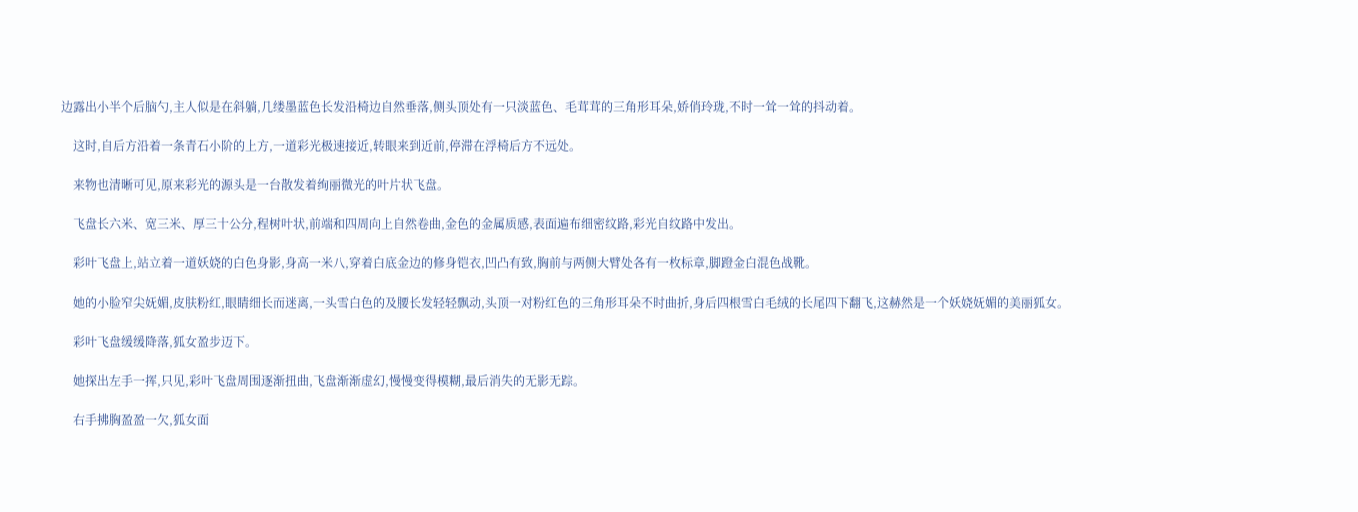边露出小半个后脑勺,主人似是在斜躺,几缕墨蓝色长发沿椅边自然垂落,侧头顶处有一只淡蓝色、毛茸茸的三角形耳朵,娇俏玲珑,不时一耸一耸的抖动着。

    这时,自后方沿着一条青石小阶的上方,一道彩光极速接近,转眼来到近前,停滞在浮椅后方不远处。

    来物也清晰可见,原来彩光的源头是一台散发着绚丽微光的叶片状飞盘。

    飞盘长六米、宽三米、厚三十公分,程树叶状,前端和四周向上自然卷曲,金色的金属质感,表面遍布细密纹路,彩光自纹路中发出。

    彩叶飞盘上,站立着一道妖娆的白色身影,身高一米八,穿着白底金边的修身铠衣,凹凸有致,胸前与两侧大臂处各有一枚标章,脚蹬金白混色战靴。

    她的小脸窄尖妩媚,皮肤粉红,眼睛细长而迷离,一头雪白色的及腰长发轻轻飘动,头顶一对粉红色的三角形耳朵不时曲折,身后四根雪白毛绒的长尾四下翻飞,这赫然是一个妖娆妩媚的美丽狐女。

    彩叶飞盘缓缓降落,狐女盈步迈下。

    她探出左手一挥,只见,彩叶飞盘周围逐渐扭曲,飞盘渐渐虚幻,慢慢变得模糊,最后消失的无影无踪。

    右手拂胸盈盈一欠,狐女面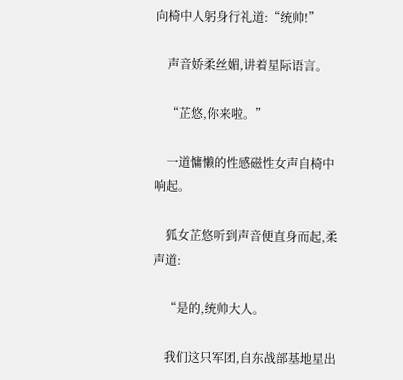向椅中人躬身行礼道:“统帅!”

    声音娇柔丝媚,讲着星际语言。

    “芷悠,你来啦。”

    一道慵懒的性感磁性女声自椅中响起。

    狐女芷悠听到声音便直身而起,柔声道:

    “是的,统帅大人。

    我们这只军团,自东战部基地星出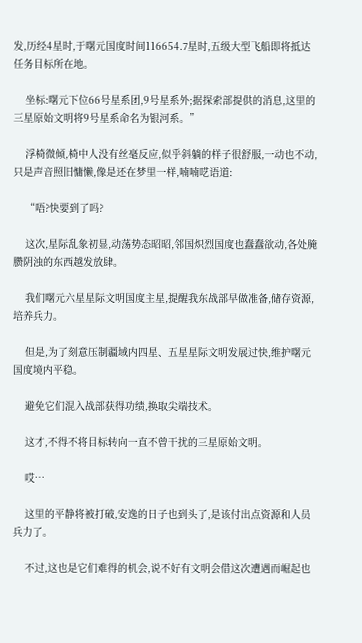发,历经4星时,于曙元国度时间116654.7星时,五级大型飞船即将抵达任务目标所在地。

    坐标:曙元下位66号星系团,9号星系外;据探索部提供的消息,这里的三星原始文明将9号星系命名为银河系。”

    浮椅微倾,椅中人没有丝毫反应,似乎斜躺的样子很舒服,一动也不动,只是声音照旧慵懒,像是还在梦里一样,喃喃呓语道:

    “唔?快要到了吗?

    这次,星际乱象初显,动荡势态昭昭,邻国炽烈国度也蠢蠢欲动,各处腌臜阴浊的东西越发放肆。

    我们曙元六星星际文明国度主星,提醒我东战部早做准备,储存资源,培养兵力。

    但是,为了刻意压制疆域内四星、五星星际文明发展过快,维护曙元国度境内平稳。

    避免它们混入战部获得功绩,换取尖端技术。

    这才,不得不将目标转向一直不曾干扰的三星原始文明。

    哎…

    这里的平静将被打破,安逸的日子也到头了,是该付出点资源和人员兵力了。

    不过,这也是它们难得的机会,说不好有文明会借这次遭遇而崛起也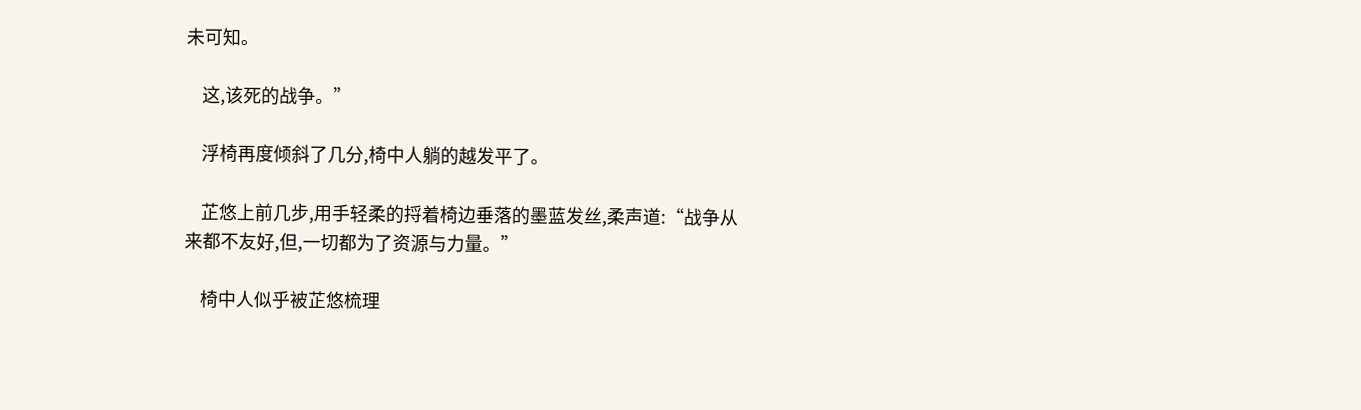未可知。

    这,该死的战争。”

    浮椅再度倾斜了几分,椅中人躺的越发平了。

    芷悠上前几步,用手轻柔的捋着椅边垂落的墨蓝发丝,柔声道:“战争从来都不友好,但,一切都为了资源与力量。”

    椅中人似乎被芷悠梳理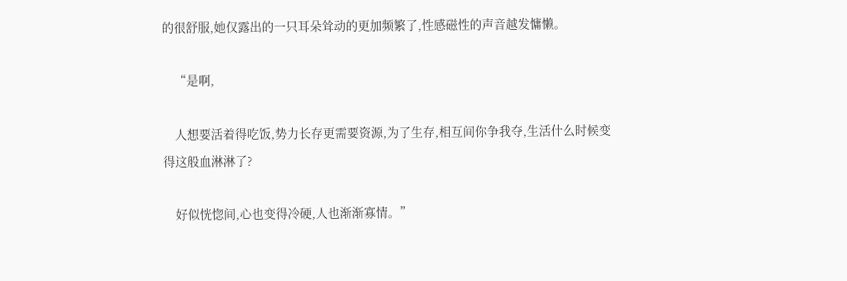的很舒服,她仅露出的一只耳朵耸动的更加频繁了,性感磁性的声音越发慵懒。

    “是啊,

    人想要活着得吃饭,势力长存更需要资源,为了生存,相互间你争我夺,生活什么时候变得这般血淋淋了?

    好似恍惚间,心也变得冷硬,人也渐渐寡情。”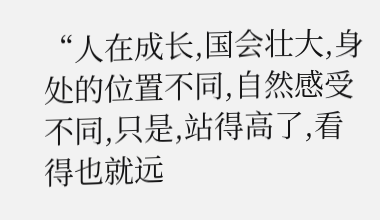“人在成长,国会壮大,身处的位置不同,自然感受不同,只是,站得高了,看得也就远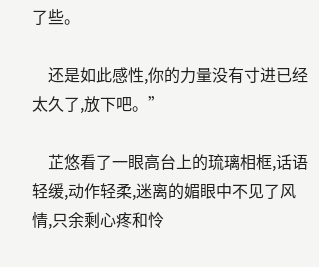了些。

    还是如此感性,你的力量没有寸进已经太久了,放下吧。”

    芷悠看了一眼高台上的琉璃相框,话语轻缓,动作轻柔,迷离的媚眼中不见了风情,只余剩心疼和怜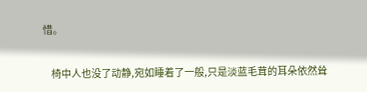惜。

    椅中人也没了动静,宛如睡着了一般,只是淡蓝毛茸的耳朵依然耸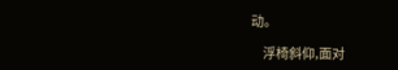动。

    浮椅斜仰,面对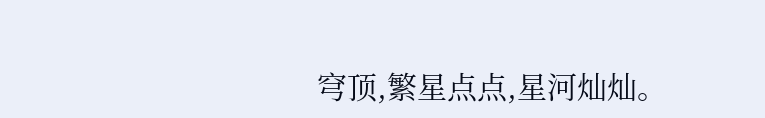穹顶,繁星点点,星河灿灿。